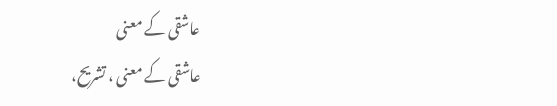عاشقی کے معنی
عاشقی کے معنی ، تشریح،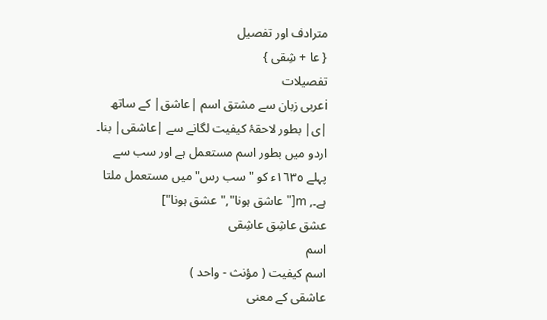مترادف اور تفصیل
{ عا + شِقی }
تفصیلات
iعربی زبان سے مشتق اسم |عاشق| کے ساتھ |ی| بطور لاحقۂ کیفیت لگانے سے |عاشقی| بنا۔ اردو میں بطور اسم مستعمل ہے اور سب سے پہلے ١٦٣٥ء کو "سب رس" میں مستعمل ملتا ہے۔, m["عاشق ہونا","عشق ہونا"]
عشق عاشِق عاشِقی
اسم
اسم کیفیت ( مؤنث - واحد )
عاشقی کے معنی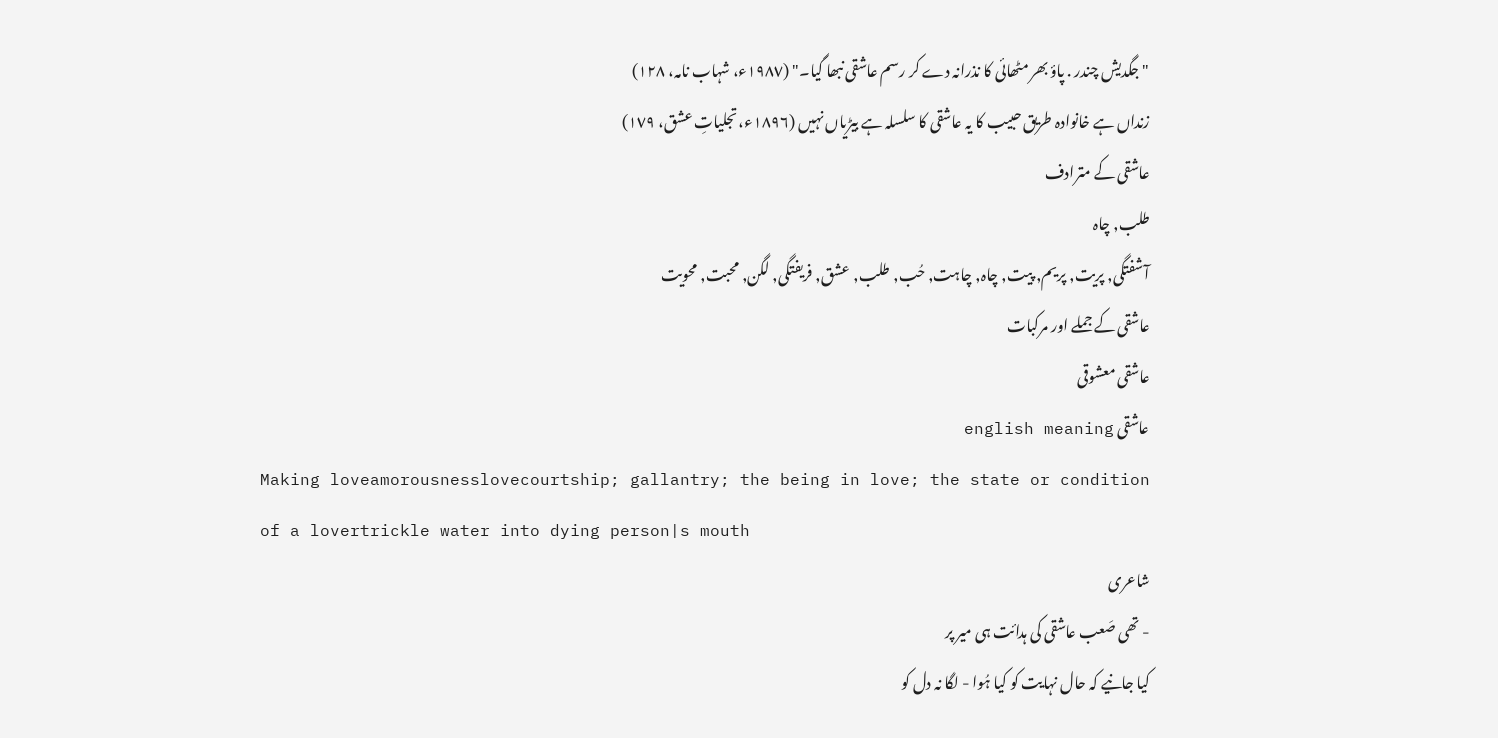"جگدیش چندر . پاؤ بھر مٹھائی کا نذرانہ دے کر رسم عاشقی نبھا گیا۔" (١٩٨٧ء، شہاب نامہ، ١٢٨)
زنداں ہے خانوادہ طریق حبیب کا یہ عاشقی کا سلسلہ ہے بیڑیاں نہیں (١٨٩٦ء، تجلیاتِ عشق، ١٧٩)
عاشقی کے مترادف
طلب, چاہ
آشفتگی, پریت, پریم, پیت, چاہ, چاہت, حُب, طلب, عشق, فریفتگی, لگن, محبت, محویت
عاشقی کے جملے اور مرکبات
عاشقی معشوقی
عاشقی english meaning
Making loveamorousnesslovecourtship; gallantry; the being in love; the state or condition of a lovertrickle water into dying person|s mouth
شاعری
- تھی صَعب عاشقی کی ہدائت ہی میر پر
کیا جانیے کہ حال نہایت کو کیا ہُوا - لگا نہ دل کو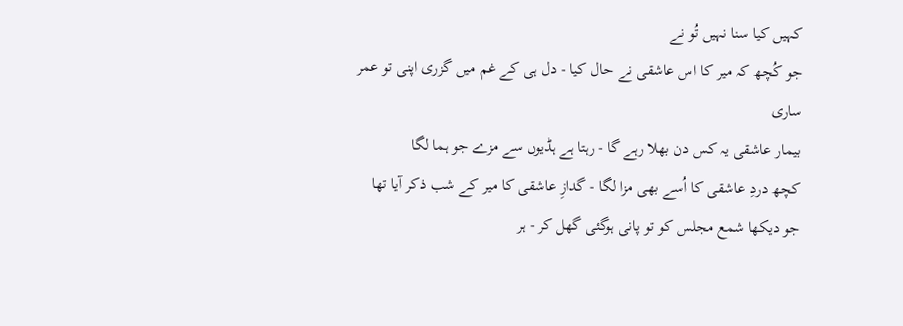کہیں کیا سنا نہیں تُو نے
جو کُچھ کہ میر کا اس عاشقی نے حال کیا - دل ہی کے غم میں گزری اپنی تو عمر ساری
بیمار عاشقی یہ کس دن بھلا رہے گا - رہتا ہے ہڈیوں سے مزے جو ہما لگا
کچھ دردِ عاشقی کا اُسے بھی مزا لگا - گدازِ عاشقی کا میر کے شب ذکر آیا تھا
جو دیکھا شمع مجلس کو تو پانی ہوگئی گھل کر - ہر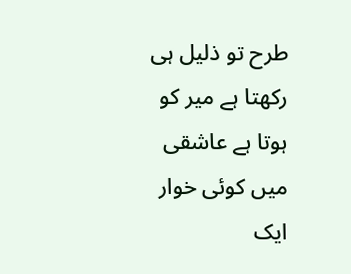طرح تو ذلیل ہی رکھتا ہے میر کو
ہوتا ہے عاشقی میں کوئی خوار ایک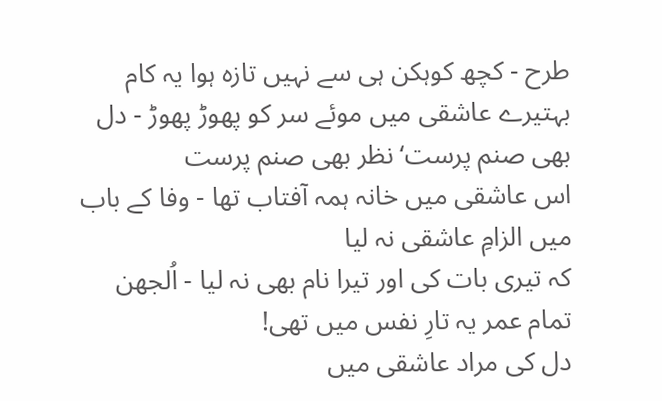طرح - کچھ کوہکن ہی سے نہیں تازہ ہوا یہ کام
بہتیرے عاشقی میں موئے سر کو پھوڑ پھوڑ - دل بھی صنم پرست‘ نظر بھی صنم پرست
اس عاشقی میں خانہ ہمہ آفتاب تھا - وفا کے باب میں الزامِ عاشقی نہ لیا
کہ تیری بات کی اور تیرا نام بھی نہ لیا - اُلجھن تمام عمر یہ تارِ نفس میں تھی!
دل کی مراد عاشقی میں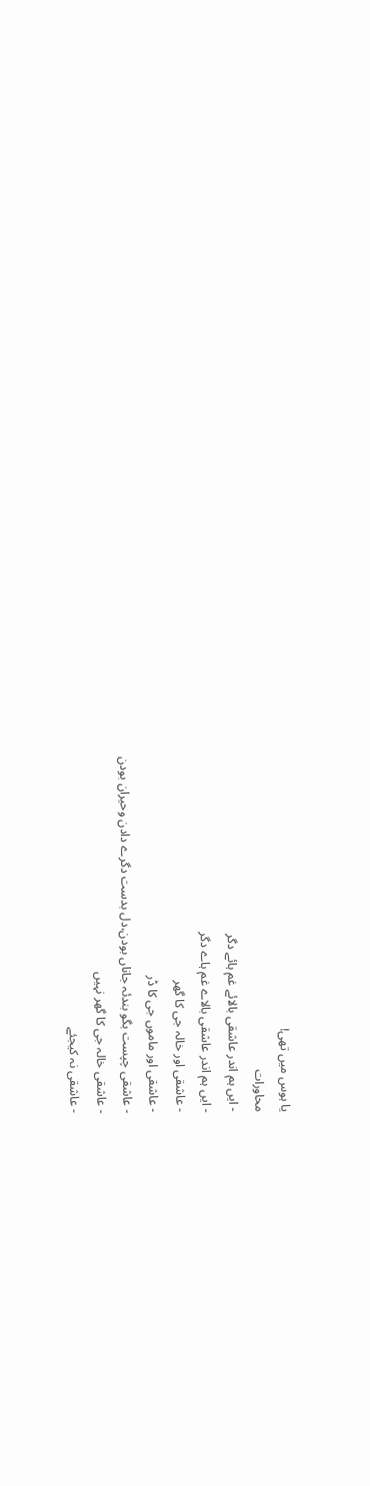یا ہوس میں تھی!
محاورات
- ایں ہم اندر عاشقی بالائے غم ہائے دگر
- ایں ہم اندر عاشقی بالاے غم ہاے دگر
- عاشقی اور خالہ جی کا گھر
- عاشقی اور ماموں جی کا ڈر
- عاشقی چپست بگو بندئہ جاناں بودن،دل بدست دگرے دادن وحیران بودن
- عاشقی خالہ جی کا گھر نہیں
- عاشقی نہ کیجئے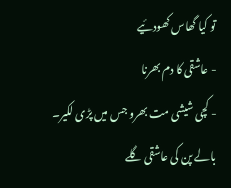تو کیا گھاس کھودئیے
- عاشقی کا دم بھرنا
- کچی شیشی مت بھرو جس میں پڑی لکیر۔ بالے پن کی عاشقی گلے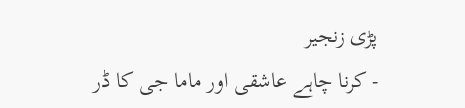پڑی زنجیر
- کرنا چاہے عاشقی اور ماما جی کا ڈر